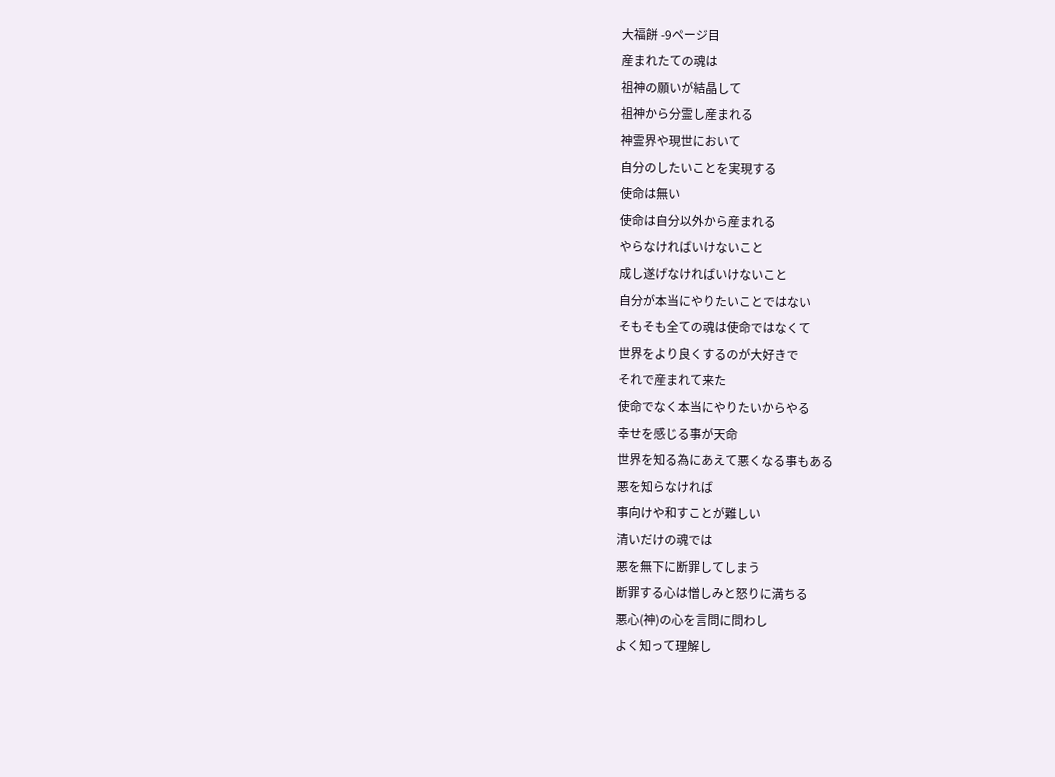大福餅 -9ページ目
産まれたての魂は
祖神の願いが結晶して
祖神から分霊し産まれる
神霊界や現世において
自分のしたいことを実現する
使命は無い
使命は自分以外から産まれる
やらなければいけないこと
成し遂げなければいけないこと
自分が本当にやりたいことではない
そもそも全ての魂は使命ではなくて
世界をより良くするのが大好きで
それで産まれて来た
使命でなく本当にやりたいからやる
幸せを感じる事が天命
世界を知る為にあえて悪くなる事もある
悪を知らなければ
事向けや和すことが難しい
清いだけの魂では
悪を無下に断罪してしまう
断罪する心は憎しみと怒りに満ちる
悪心(神)の心を言問に問わし
よく知って理解し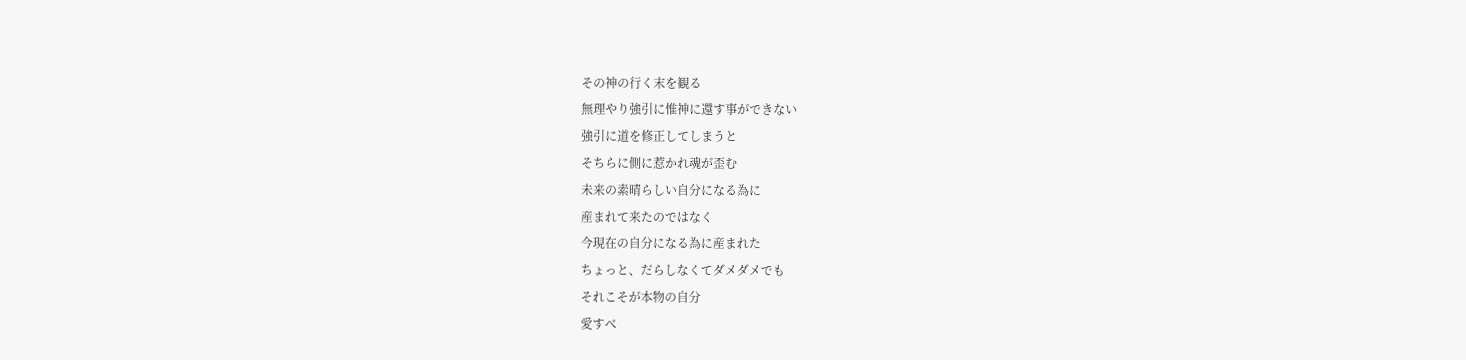その神の行く末を観る
無理やり強引に惟神に還す事ができない
強引に道を修正してしまうと
そちらに側に惹かれ魂が歪む
未来の素晴らしい自分になる為に
産まれて来たのではなく
今現在の自分になる為に産まれた
ちょっと、だらしなくてダメダメでも
それこそが本物の自分
愛すべ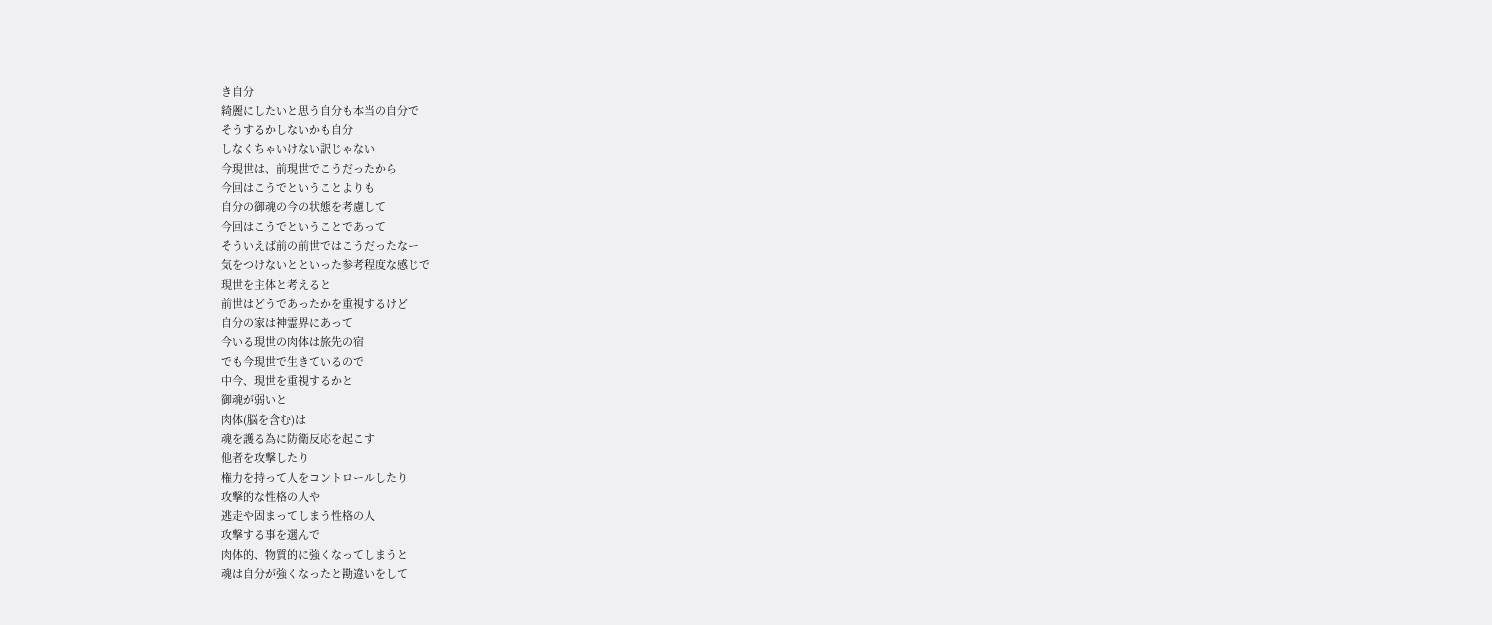き自分
綺麗にしたいと思う自分も本当の自分で
そうするかしないかも自分
しなくちゃいけない訳じゃない
今現世は、前現世でこうだったから
今回はこうでということよりも
自分の御魂の今の状態を考慮して
今回はこうでということであって
そういえば前の前世ではこうだったなー
気をつけないとといった参考程度な感じで
現世を主体と考えると
前世はどうであったかを重視するけど
自分の家は神霊界にあって
今いる現世の肉体は旅先の宿
でも今現世で生きているので
中今、現世を重視するかと
御魂が弱いと
肉体(脳を含む)は
魂を護る為に防衛反応を起こす
他者を攻撃したり
権力を持って人をコントロールしたり
攻撃的な性格の人や
逃走や固まってしまう性格の人
攻撃する事を選んで
肉体的、物質的に強くなってしまうと
魂は自分が強くなったと勘違いをして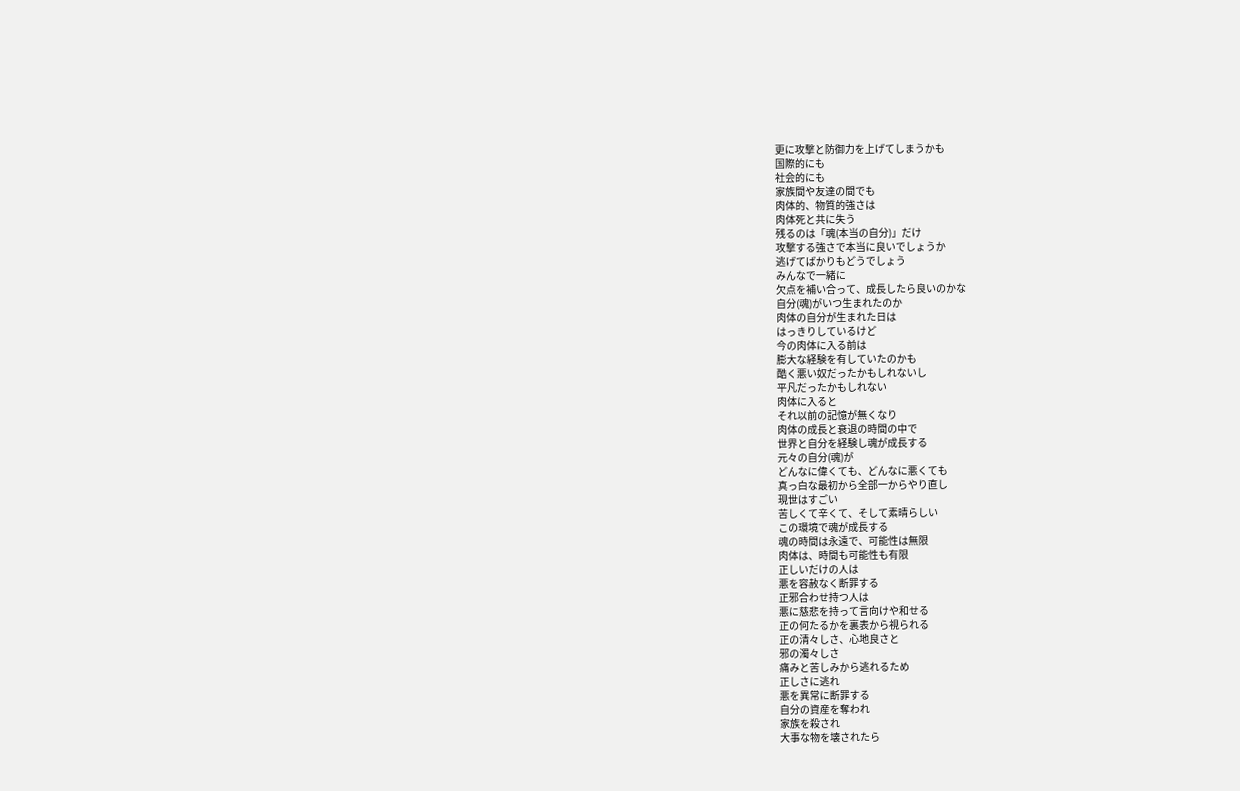更に攻撃と防御力を上げてしまうかも
国際的にも
社会的にも
家族間や友達の間でも
肉体的、物質的強さは
肉体死と共に失う
残るのは「魂(本当の自分)」だけ
攻撃する強さで本当に良いでしょうか
逃げてばかりもどうでしょう
みんなで一緒に
欠点を補い合って、成長したら良いのかな
自分(魂)がいつ生まれたのか
肉体の自分が生まれた日は
はっきりしているけど
今の肉体に入る前は
膨大な経験を有していたのかも
酷く悪い奴だったかもしれないし
平凡だったかもしれない
肉体に入ると
それ以前の記憶が無くなり
肉体の成長と衰退の時間の中で
世界と自分を経験し魂が成長する
元々の自分(魂)が
どんなに偉くても、どんなに悪くても
真っ白な最初から全部一からやり直し
現世はすごい
苦しくて辛くて、そして素晴らしい
この環境で魂が成長する
魂の時間は永遠で、可能性は無限
肉体は、時間も可能性も有限
正しいだけの人は
悪を容赦なく断罪する
正邪合わせ持つ人は
悪に慈悲を持って言向けや和せる
正の何たるかを裏表から視られる
正の清々しさ、心地良さと
邪の濁々しさ
痛みと苦しみから逃れるため
正しさに逃れ
悪を異常に断罪する
自分の資産を奪われ
家族を殺され
大事な物を壊されたら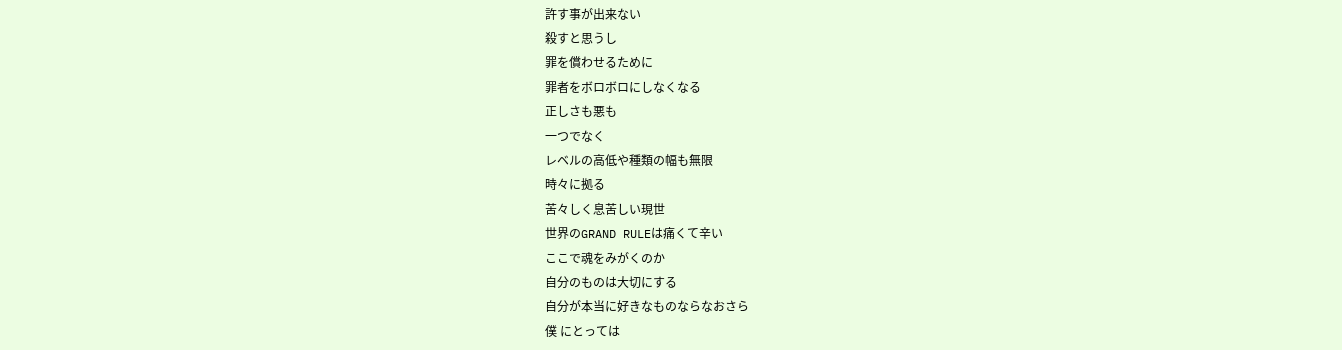許す事が出来ない
殺すと思うし
罪を償わせるために
罪者をボロボロにしなくなる
正しさも悪も
一つでなく
レベルの高低や種類の幅も無限
時々に拠る
苦々しく息苦しい現世
世界のGRAND RULEは痛くて辛い
ここで魂をみがくのか
自分のものは大切にする
自分が本当に好きなものならなおさら
僕 にとっては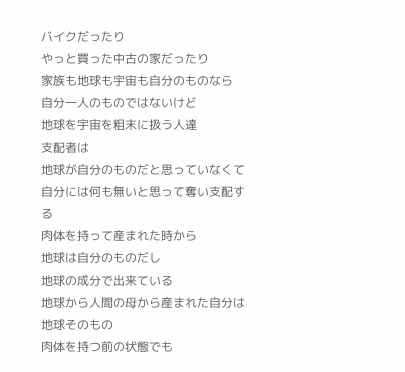バイクだったり
やっと買った中古の家だったり
家族も地球も宇宙も自分のものなら
自分一人のものではないけど
地球を宇宙を粗末に扱う人達
支配者は
地球が自分のものだと思っていなくて
自分には何も無いと思って奪い支配する
肉体を持って産まれた時から
地球は自分のものだし
地球の成分で出来ている
地球から人間の母から産まれた自分は
地球そのもの
肉体を持つ前の状態でも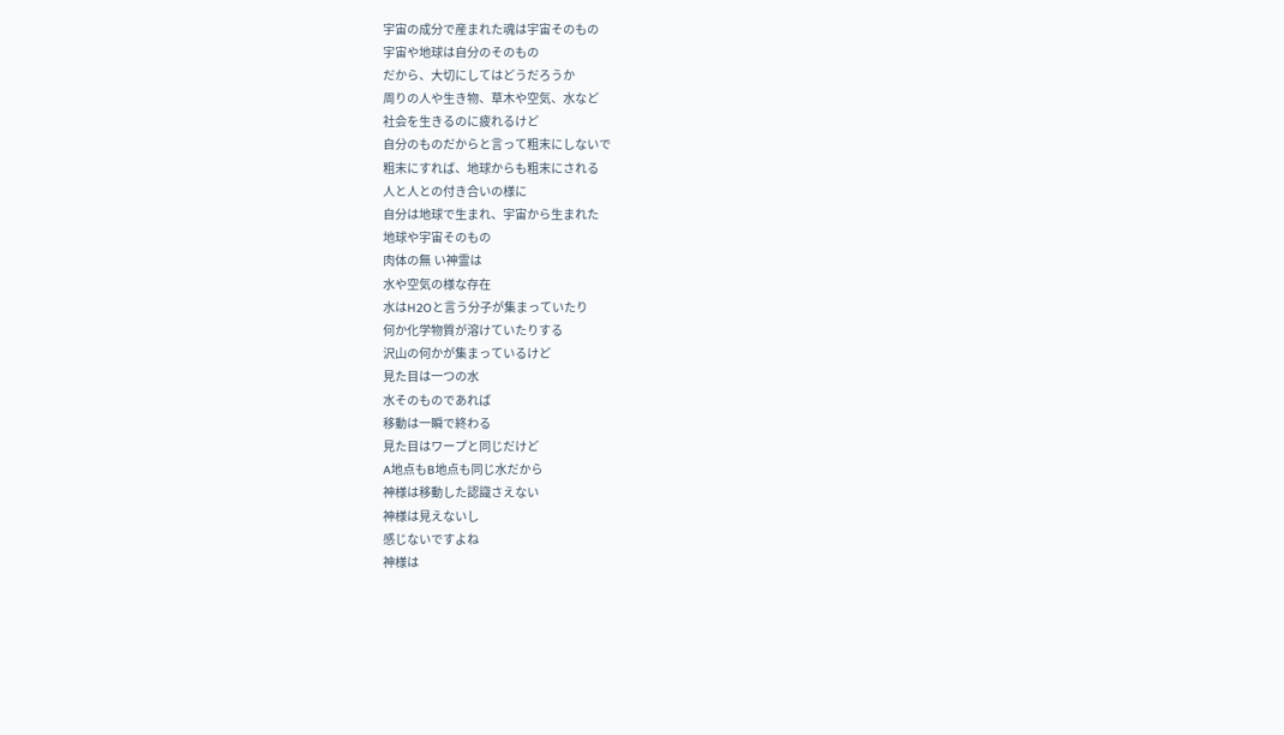宇宙の成分で産まれた魂は宇宙そのもの
宇宙や地球は自分のそのもの
だから、大切にしてはどうだろうか
周りの人や生き物、草木や空気、水など
社会を生きるのに疲れるけど
自分のものだからと言って粗末にしないで
粗末にすれば、地球からも粗末にされる
人と人との付き合いの様に
自分は地球で生まれ、宇宙から生まれた
地球や宇宙そのもの
肉体の無 い神霊は
水や空気の様な存在
水はH2Oと言う分子が集まっていたり
何か化学物質が溶けていたりする
沢山の何かが集まっているけど
見た目は一つの水
水そのものであれば
移動は一瞬で終わる
見た目はワープと同じだけど
A地点もB地点も同じ水だから
神様は移動した認識さえない
神様は見えないし
感じないですよね
神様は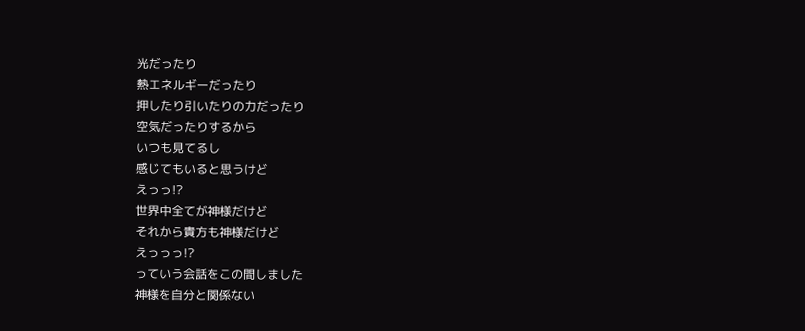光だったり
熱エネルギーだったり
押したり引いたりの力だったり
空気だったりするから
いつも見てるし
感じてもいると思うけど
えっっ!?
世界中全てが神様だけど
それから貴方も神様だけど
えっっっ!?
っていう会話をこの間しました
神様を自分と関係ない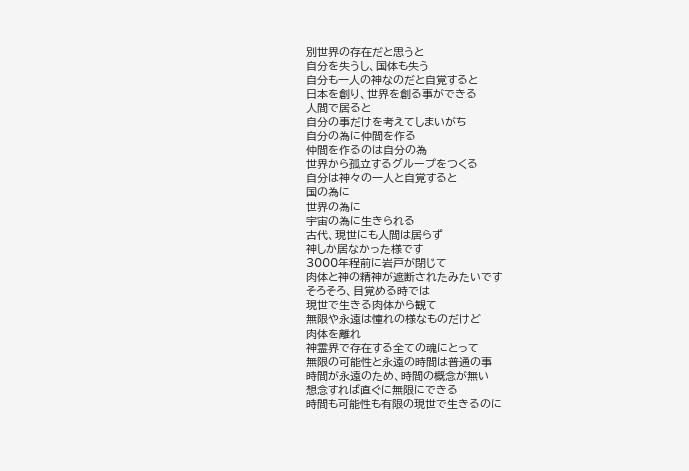別世界の存在だと思うと
自分を失うし、国体も失う
自分も一人の神なのだと自覚すると
日本を創り、世界を創る事ができる
人間で居ると
自分の事だけを考えてしまいがち
自分の為に仲間を作る
仲間を作るのは自分の為
世界から孤立するグループをつくる
自分は神々の一人と自覚すると
国の為に
世界の為に
宇宙の為に生きられる
古代、現世にも人間は居らず
神しか居なかった様です
3000年程前に岩戸が閉じて
肉体と神の精神が遮断されたみたいです
そろそろ、目覚める時では
現世で生きる肉体から観て
無限や永遠は憧れの様なものだけど
肉体を離れ
神霊界で存在する全ての魂にとって
無限の可能性と永遠の時間は普通の事
時間が永遠のため、時間の概念が無い
想念すれば直ぐに無限にできる
時間も可能性も有限の現世で生きるのに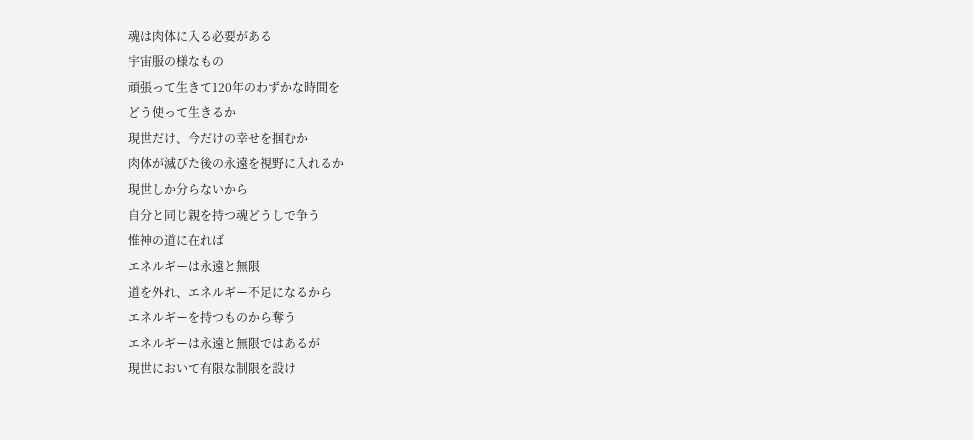魂は肉体に入る必要がある
宇宙服の様なもの
頑張って生きて120年のわずかな時間を
どう使って生きるか
現世だけ、今だけの幸せを掴むか
肉体が滅びた後の永遠を視野に入れるか
現世しか分らないから
自分と同じ親を持つ魂どうしで争う
惟神の道に在れば
エネルギーは永遠と無限
道を外れ、エネルギー不足になるから
エネルギーを持つものから奪う
エネルギーは永遠と無限ではあるが
現世において有限な制限を設け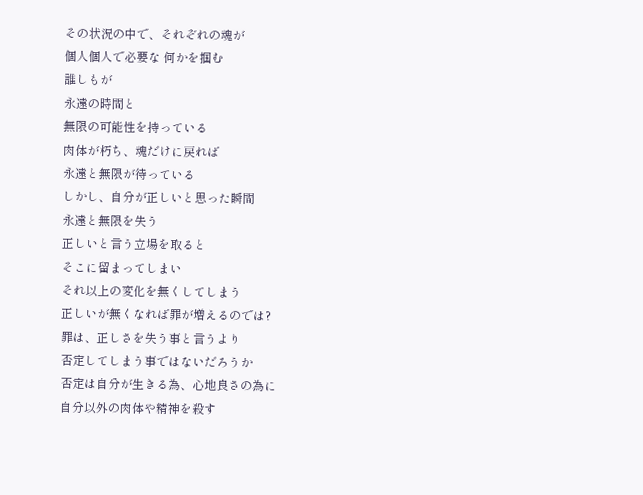その状況の中で、それぞれの魂が
個人個人で必要な 何かを掴む
誰しもが
永遠の時間と
無限の可能性を持っている
肉体が朽ち、魂だけに戻れば
永遠と無限が待っている
しかし、自分が正しいと思った瞬間
永遠と無限を失う
正しいと言う立場を取ると
そこに留まってしまい
それ以上の変化を無くしてしまう
正しいが無くなれば罪が増えるのでは?
罪は、正しさを失う事と言うより
否定してしまう事ではないだろうか
否定は自分が生きる為、心地良さの為に
自分以外の肉体や精神を殺す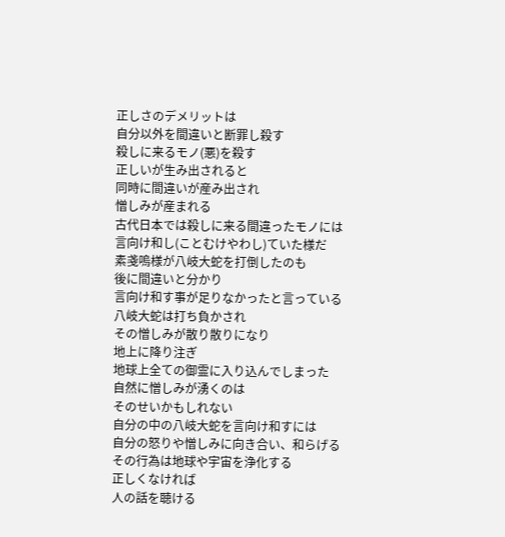正しさのデメリットは
自分以外を間違いと断罪し殺す
殺しに来るモノ(悪)を殺す
正しいが生み出されると
同時に間違いが産み出され
憎しみが産まれる
古代日本では殺しに来る間違ったモノには
言向け和し(ことむけやわし)ていた様だ
素戔嗚様が八岐大蛇を打倒したのも
後に間違いと分かり
言向け和す事が足りなかったと言っている
八岐大蛇は打ち負かされ
その憎しみが散り散りになり
地上に降り注ぎ
地球上全ての御霊に入り込んでしまった
自然に憎しみが湧くのは
そのせいかもしれない
自分の中の八岐大蛇を言向け和すには
自分の怒りや憎しみに向き合い、和らげる
その行為は地球や宇宙を浄化する
正しくなければ
人の話を聴ける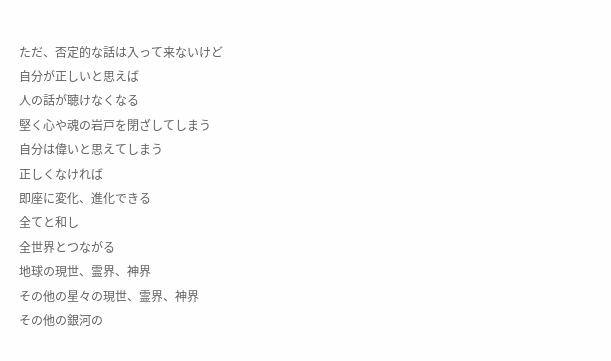ただ、否定的な話は入って来ないけど
自分が正しいと思えば
人の話が聴けなくなる
堅く心や魂の岩戸を閉ざしてしまう
自分は偉いと思えてしまう
正しくなければ
即座に変化、進化できる
全てと和し
全世界とつながる
地球の現世、霊界、神界
その他の星々の現世、霊界、神界
その他の銀河の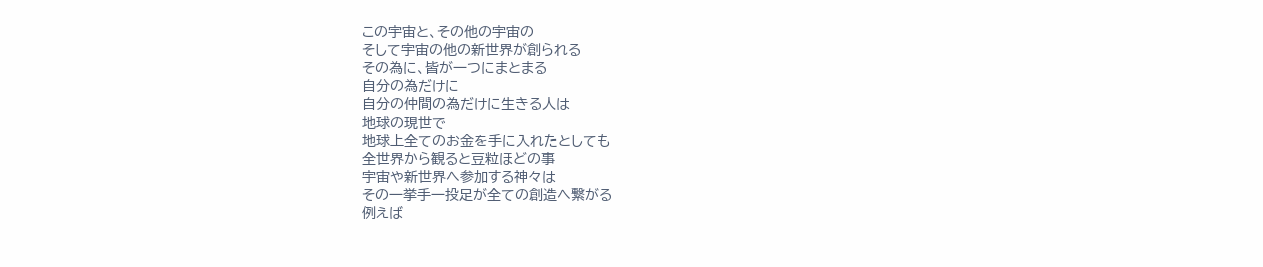この宇宙と、その他の宇宙の
そして宇宙の他の新世界が創られる
その為に、皆が一つにまとまる
自分の為だけに
自分の仲間の為だけに生きる人は
地球の現世で
地球上全てのお金を手に入れたとしても
全世界から観ると豆粒ほどの事
宇宙や新世界へ参加する神々は
その一挙手一投足が全ての創造へ繋がる
例えば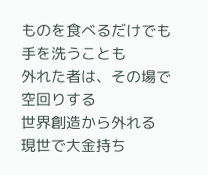ものを食べるだけでも
手を洗うことも
外れた者は、その場で空回りする
世界創造から外れる
現世で大金持ち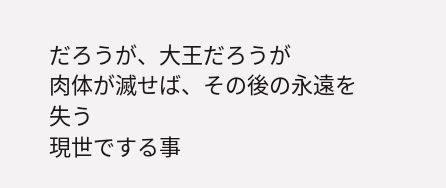だろうが、大王だろうが
肉体が滅せば、その後の永遠を失う
現世でする事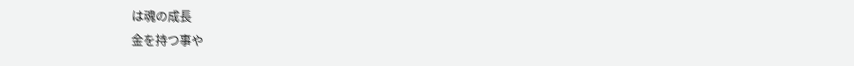は魂の成長
金を持つ事や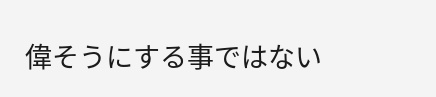偉そうにする事ではない